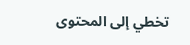تخطي إلى المحتوى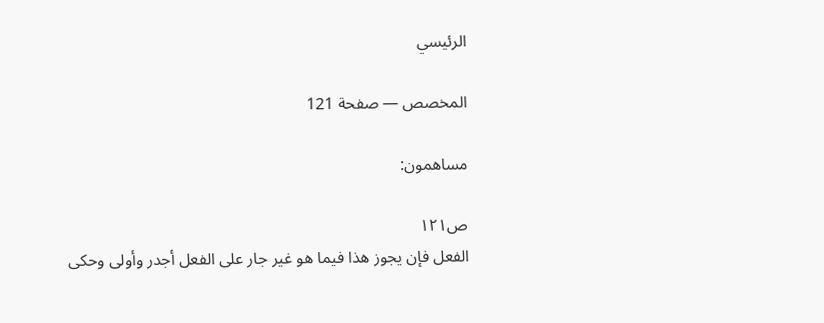الرئيسي

المخصص — صفحة 121

مساهمون:

ص١٢١
الفعل فإن يجوز هذا فيما هو غير جار على الفعل أجدر وأولى وحكى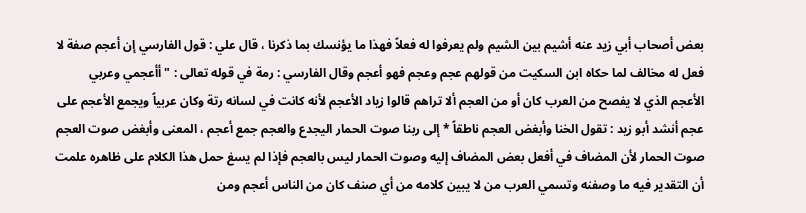بعض أصحاب أبي زيد عنه أشيم بين الشيم ولم يعرفوا له فعلاً فهذا ما يؤنسك بما ذكرنا ، قال علي : قول الفارسي إن أعجم صفة لا فعل له مخالف لما حكاه ابن السكيت من قولهم عجم وعجم فهو أعجم وقال الفارسي : رمة في قوله تعالى : " أأعجمي وعربي الأعجم الذي لا يفصح من العرب كان أو من العجم ألا تراهم قالوا زياد الأعجم لأنه كانت في لسانه رتة وكان عربياً ويجمع الأعجم على عجم أنشد أبو زيد : تقول الخنا وأبغض العجم ناطقاً * إلى ربنا صوت الحمار اليجدع والعجم جمع أعجم ، المعنى وأبغض صوت العجم صوت الحمار لأن المضاف في أفعل بعض المضاف إليه وصوت الحمار ليس بالعجم فإذا لم يسغ حمل هذا الكلام على ظاهره علمت أن التقدير فيه ما وصفنه وتسمي العرب من لا يبين كلامه من أي صنف كان من الناس أعجم ومن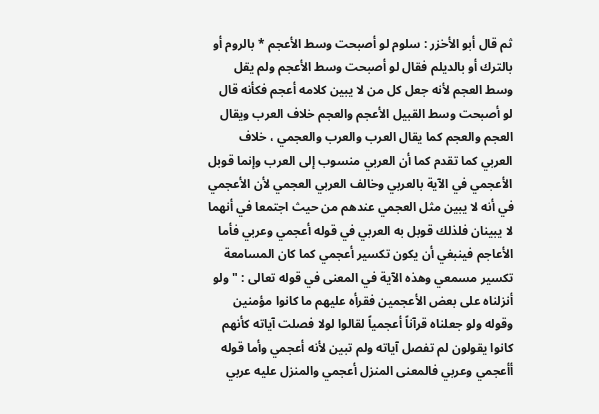ثم قال أبو الأخزر : سلوم لو أصبحت وسط الأعجم * بالروم أو بالترك أو بالديلم فقال لو أصبحت وسط الأعجم ولم يقل وسط العجم لأنه جعل كل من لا يبين كلامه أعجم فكأنه قال لو أصبحت وسط القبيل الأعجم والعجم خلاف العرب ويقال العجم والعجم كما يقال العرب والعرب والعجمي ، خلاف العربي كما تقدم كما أن العربي منسوب إلى العرب وإنما قوبل الأعجمي في الآية بالعربي وخالف العربي العجمي لأن الأعجمي في أنه لا يبين مثل العجمي عندهم من حيث اجتمعا في أنهما لا يبينان فلذلك قوبل به العربي في قوله أعجمي وعربي فأما الأعاجم فينبغي أن يكون تكسير أعجمي كما كان المسامعة تكسير مسمعي وهذه الآية في المعنى في قوله تعالى : " ولو أنزلناه على بعض الأعجمين فقرأه عليهم ما كانوا مؤمنين وقوله ولو جعلناه قرآناً أعجمياً لقالوا لولا فصلت آياته كأنهم كانوا يقولون لم تفصل آياته ولم تبين لأنه أعجمي وأما قوله أأعجمي وعربي فالمعنى المنزل أعجمي والمنزل عليه عربي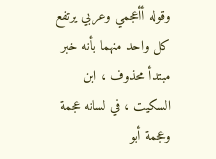وقوله أأعجمي وعربي يرتفع كل واحد منهما بأنه خبر مبتدأ محذوف ، ابن السكيت ، في لسانه عجمة وعجمة أبو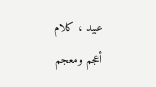عبيد ، كلام أعجم ومعجم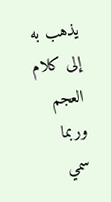يذهب به إلى كلام العجم وربما سمي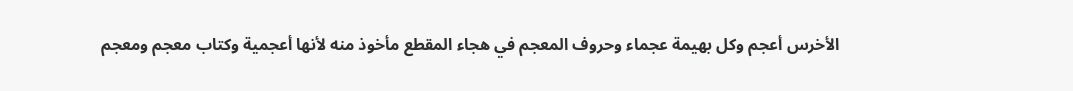الأخرس أعجم وكل بهيمة عجماء وحروف المعجم في هجاء المقطع مأخوذ منه لأنها أعجمية وكتاب معجم ومعجم